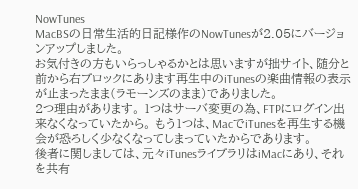NowTunes
MacBSの日常生活的日記様作のNowTunesが2.05にバージョンアップしました。
お気付きの方もいらっしゃるかとは思いますが拙サイト、随分と前から右ブロックにあります再生中のiTunesの楽曲情報の表示が止まったまま(ラモーンズのまま)でありました。
2つ理由があります。 1つはサーバ変更の為、FTPにログイン出来なくなっていたから。 もう1つは、MacでiTunesを再生する機会が恐ろしく少なくなってしまっていたからであります。
後者に関しましては、元々iTunesライブラリはiMacにあり、それを共有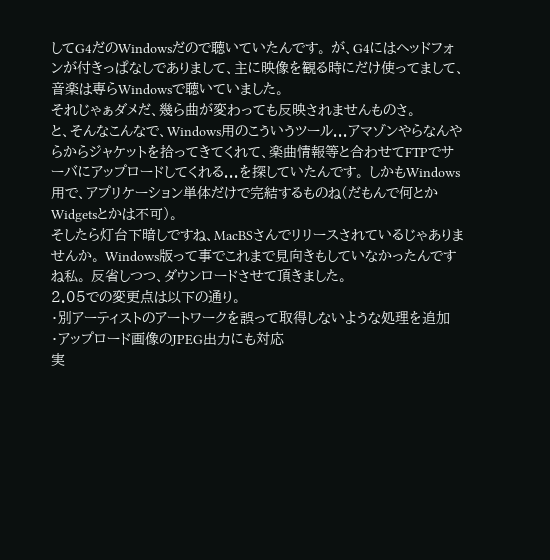してG4だのWindowsだので聴いていたんです。 が、G4にはヘッドフォンが付きっぱなしでありまして、主に映像を観る時にだけ使ってまして、音楽は専らWindowsで聴いていました。
それじゃぁダメだ、幾ら曲が変わっても反映されませんものさ。
と、そんなこんなで、Windows用のこういうツール...アマゾンやらなんやらからジャケットを拾ってきてくれて、楽曲情報等と合わせてFTPでサーバにアップロードしてくれる...を探していたんです。 しかもWindows用で、アプリケーション単体だけで完結するものね(だもんで何とかWidgetsとかは不可)。
そしたら灯台下暗しですね、MacBSさんでリリースされているじゃありませんか。 Windows版って事でこれまで見向きもしていなかったんですね私。 反省しつつ、ダウンロードさせて頂きました。
2.05での変更点は以下の通り。
・別アーティストのアートワークを誤って取得しないような処理を追加
・アップロード画像のJPEG出力にも対応
実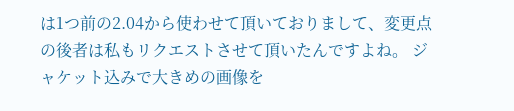は1つ前の2.04から使わせて頂いておりまして、変更点の後者は私もリクエストさせて頂いたんですよね。 ジャケット込みで大きめの画像を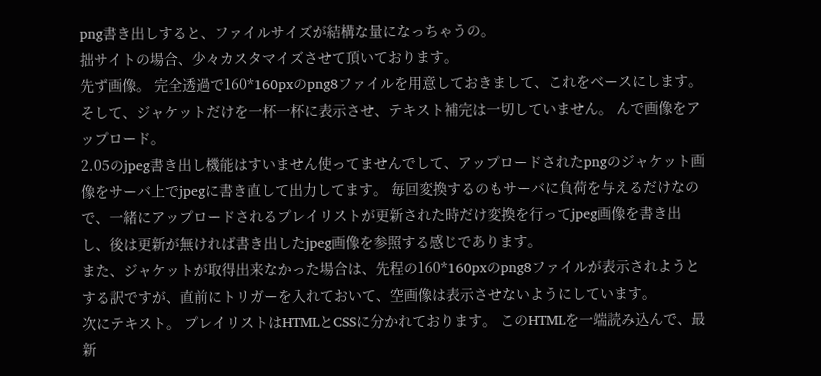png書き出しすると、ファイルサイズが結構な量になっちゃうの。
拙サイトの場合、少々カスタマイズさせて頂いております。
先ず画像。 完全透過で160*160pxのpng8ファイルを用意しておきまして、これをベースにします。 そして、ジャケットだけを一杯一杯に表示させ、テキスト補完は一切していません。 んで画像をアップロード。
2.05のjpeg書き出し機能はすいません使ってませんでして、アップロードされたpngのジャケット画像をサーバ上でjpegに書き直して出力してます。 毎回変換するのもサーバに負荷を与えるだけなので、一緒にアップロードされるプレイリストが更新された時だけ変換を行ってjpeg画像を書き出し、後は更新が無ければ書き出したjpeg画像を参照する感じであります。
また、ジャケットが取得出来なかった場合は、先程の160*160pxのpng8ファイルが表示されようとする訳ですが、直前にトリガーを入れておいて、空画像は表示させないようにしています。
次にテキスト。 プレイリストはHTMLとCSSに分かれております。 このHTMLを一端読み込んで、最新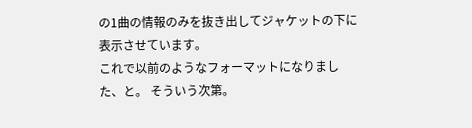の1曲の情報のみを抜き出してジャケットの下に表示させています。
これで以前のようなフォーマットになりました、と。 そういう次第。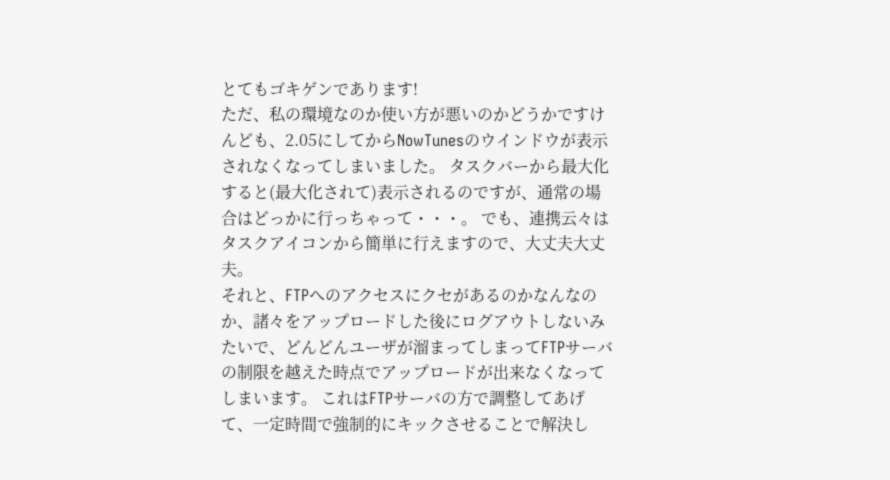とてもゴキゲンであります!
ただ、私の環境なのか使い方が悪いのかどうかですけんども、2.05にしてからNowTunesのウインドウが表示されなくなってしまいました。 タスクバーから最大化すると(最大化されて)表示されるのですが、通常の場合はどっかに行っちゃって・・・。 でも、連携云々はタスクアイコンから簡単に行えますので、大丈夫大丈夫。
それと、FTPへのアクセスにクセがあるのかなんなのか、諸々をアップロードした後にログアウトしないみたいで、どんどんユーザが溜まってしまってFTPサーバの制限を越えた時点でアップロードが出来なくなってしまいます。 これはFTPサーバの方で調整してあげて、一定時間で強制的にキックさせることで解決し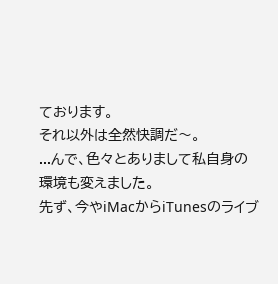ております。
それ以外は全然快調だ〜。
...んで、色々とありまして私自身の環境も変えました。
先ず、今やiMacからiTunesのライブ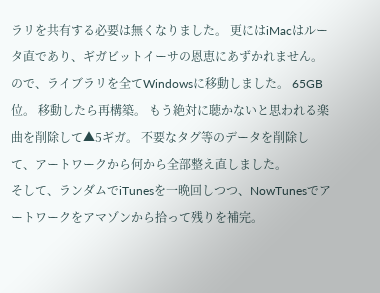ラリを共有する必要は無くなりました。 更にはiMacはルータ直であり、ギガビットイーサの恩恵にあずかれません。
ので、ライブラリを全てWindowsに移動しました。 65GB位。 移動したら再構築。 もう絶対に聴かないと思われる楽曲を削除して▲5ギガ。 不要なタグ等のデータを削除して、アートワークから何から全部整え直しました。
そして、ランダムでiTunesを一晩回しつつ、NowTunesでアートワークをアマゾンから拾って残りを補完。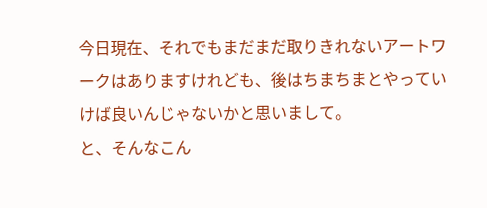今日現在、それでもまだまだ取りきれないアートワークはありますけれども、後はちまちまとやっていけば良いんじゃないかと思いまして。
と、そんなこん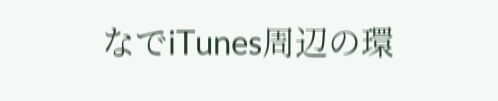なでiTunes周辺の環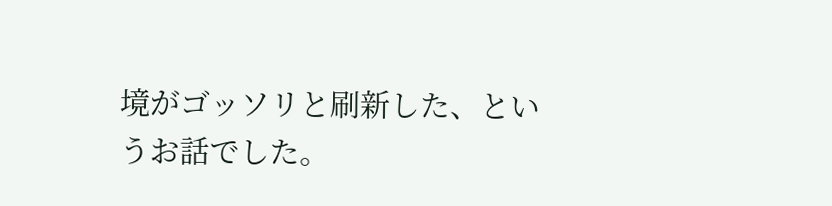境がゴッソリと刷新した、というお話でした。